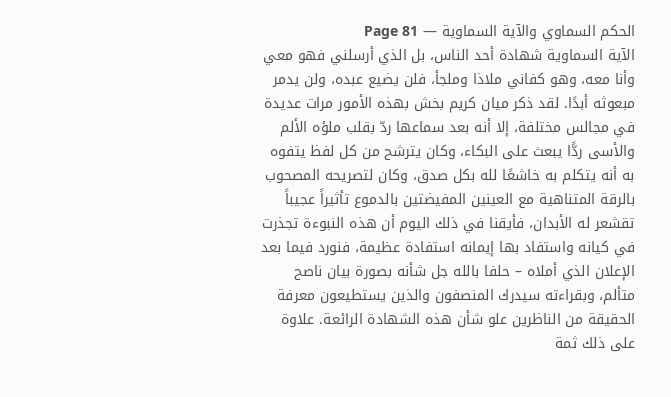الحكم السماوي والآية السماوية — Page 81
الآية السماوية شهادة أحد الناس، بل الذي أرسلني فهو معي وأنا معه، وهو كفاني ملاذا وملجأ، فلن يضيع عبده، ولن يدمر مبعوثه أبدًا. لقد ذكر ميان كريم بخش بهذه الأمور مرات عديدة في مجالس مختلفة، إلا أنه بعد سماعها ردّ بقلب ملؤه الألم والأسى ردًّا يبعث على البكاء، وكان يترشح من كل لفظ يتفوه به أنه يتكلم به خاشعًا لله بكل صدق، وكان لتصريحه المصحوب بالرقة المتناهية مع العينين المفيضتين بالدموع تأثيراً عجيباً تقشعر له الأبدان، فأيقنا في ذلك اليوم أن هذه النبوءة تجذرت في كيانه واستفاد بها إيمانه استفادة عظيمة، فنورد فيما بعد الإعلان الذي أملاه – حلفا بالله جل شأنه بصورة بيان ناصح متألم، وبقراءته سيدرك المنصفون والذين يستطيعون معرفة الحقيقة من الناظرين علو شأن هذه الشهادة الرائعة. علاوة على ذلك ثمة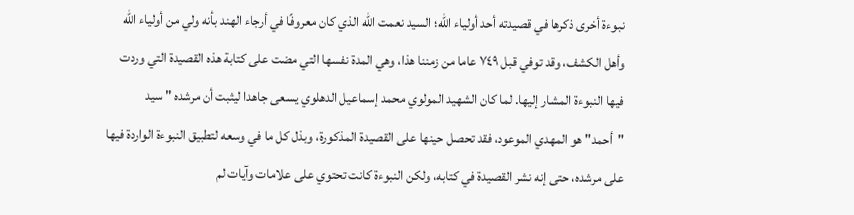نبوءة أخرى ذكرها في قصيدته أحد أولياء الله؛ السيد نعمت الله الذي كان معروفًا في أرجاء الهند بأنه ولي من أولياء الله وأهل الكشف، وقد توفي قبل ٧٤٩ عاما من زمننا هذا، وهي المدة نفسها التي مضت على كتابة هذه القصيدة التي وردت فيها النبوءة المشار إليها. لما كان الشهيد المولوي محمد إسماعيل الدهلوي يسعى جاهدا ليثبت أن مرشده " سيد "أحمد" هو المهدي الموعود، فقد تحصل حينها على القصيدة المذكورة، وبذل كل ما في وسعه لتطبيق النبوءة الواردة فيها على مرشده، حتى إنه نشر القصيدة في كتابه، ولكن النبوءة كانت تحتوي على علامات وآيات لم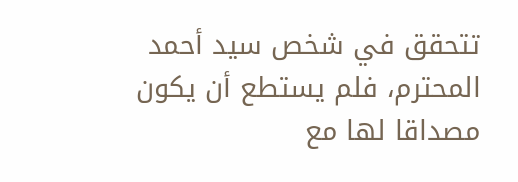تتحقق في شخص سيد أحمد المحترم، فلم يستطع أن يكون مصداقا لها مع